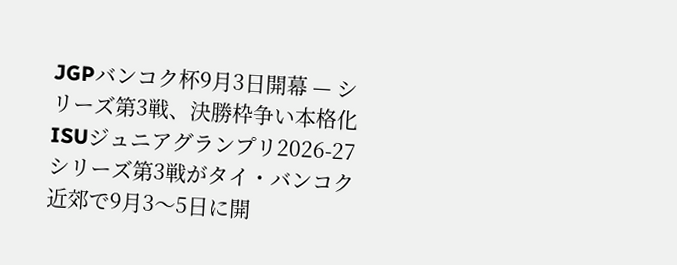JGPバンコク杯9月3日開幕 — シリーズ第3戦、決勝枠争い本格化
ISUジュニアグランプリ2026-27シリーズ第3戦がタイ・バンコク近郊で9月3〜5日に開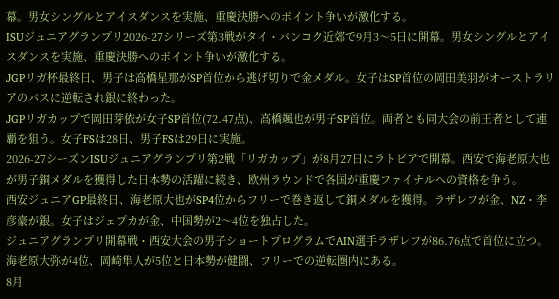幕。男女シングルとアイスダンスを実施、重慶決勝へのポイント争いが激化する。
ISUジュニアグランプリ2026-27シリーズ第3戦がタイ・バンコク近郊で9月3〜5日に開幕。男女シングルとアイスダンスを実施、重慶決勝へのポイント争いが激化する。
JGPリガ杯最終日、男子は高橋星那がSP首位から逃げ切りで金メダル。女子はSP首位の岡田美羽がオーストラリアのバスに逆転され銀に終わった。
JGPリガカップで岡田芽依が女子SP首位(72.47点)、高橋颯也が男子SP首位。両者とも同大会の前王者として連覇を狙う。女子FSは28日、男子FSは29日に実施。
2026-27シーズンISUジュニアグランプリ第2戦「リガカップ」が8月27日にラトビアで開幕。西安で海老原大也が男子銅メダルを獲得した日本勢の活躍に続き、欧州ラウンドで各国が重慶ファイナルへの資格を争う。
西安ジュニアGP最終日、海老原大也がSP4位からフリーで巻き返して銅メダルを獲得。ラザレフが金、NZ・李彦豪が銀。女子はジェプカが金、中国勢が2〜4位を独占した。
ジュニアグランプリ開幕戦・西安大会の男子ショートプログラムでAIN選手ラザレフが86.76点で首位に立つ。海老原大弥が4位、岡崎隼人が5位と日本勢が健闘、フリーでの逆転圏内にある。
8月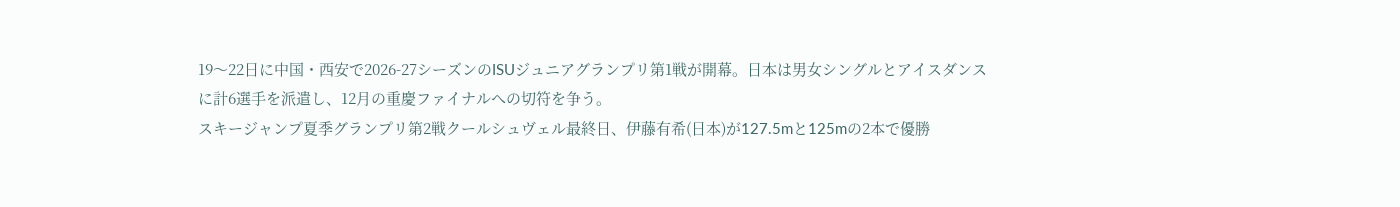19〜22日に中国・西安で2026-27シーズンのISUジュニアグランプリ第1戦が開幕。日本は男女シングルとアイスダンスに計6選手を派遣し、12月の重慶ファイナルへの切符を争う。
スキージャンプ夏季グランプリ第2戦クールシュヴェル最終日、伊藤有希(日本)が127.5mと125mの2本で優勝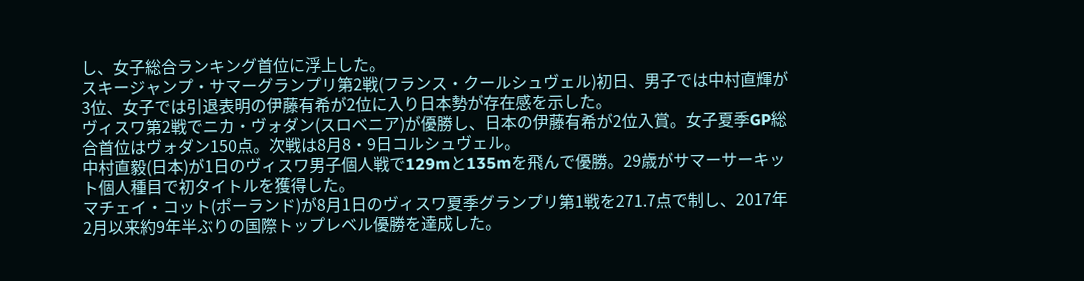し、女子総合ランキング首位に浮上した。
スキージャンプ・サマーグランプリ第2戦(フランス・クールシュヴェル)初日、男子では中村直輝が3位、女子では引退表明の伊藤有希が2位に入り日本勢が存在感を示した。
ヴィスワ第2戦でニカ・ヴォダン(スロベニア)が優勝し、日本の伊藤有希が2位入賞。女子夏季GP総合首位はヴォダン150点。次戦は8月8・9日コルシュヴェル。
中村直毅(日本)が1日のヴィスワ男子個人戦で129mと135mを飛んで優勝。29歳がサマーサーキット個人種目で初タイトルを獲得した。
マチェイ・コット(ポーランド)が8月1日のヴィスワ夏季グランプリ第1戦を271.7点で制し、2017年2月以来約9年半ぶりの国際トップレベル優勝を達成した。